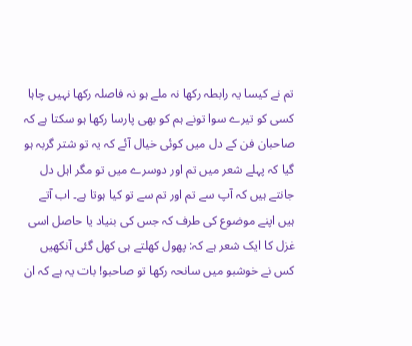تم نے کیسا یہ رابطہ رکھا نہ ملے ہو نہ فاصلہ رکھا نہیں چاہا کسی کو تیرے سوا تونے ہم کو بھی پارسا رکھا ہو سکتا ہے کہ صاحبان فن کے دل میں کوئی خیال آئے کہ یہ تو شتر گربہ ہو گیا کہ پہلے شعر میں تم اور دوسرے میں تو مگر اہل دل جانتے ہیں کہ آپ سے تم اور تم سے تو کیا ہوتا ہے۔ اب آتے ہیں اپنے موضوع کی طرف کہ جس کی بنیاد یا حاصل اسی غزل کا ایک شعر ہے کہ: پھول کھلتے ہی کھل گئی آنکھیں کس نے خوشبو میں سانحہ رکھا تو صاحبو! بات یہ ہے کہ ان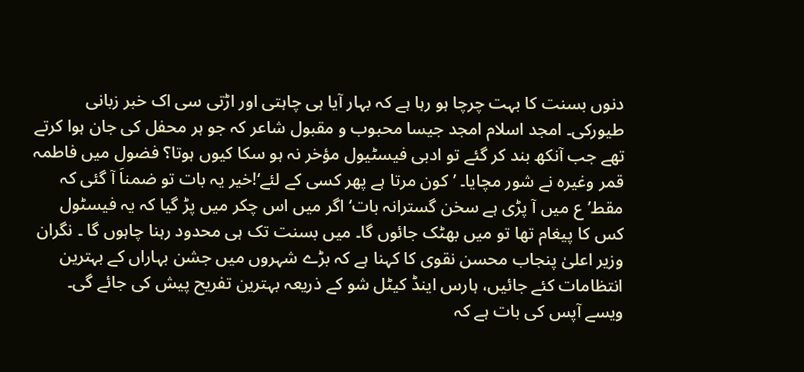دنوں بسنت کا بہت چرچا ہو رہا ہے کہ بہار آیا ہی چاہتی اور اڑتی سی اک خبر زبانی طیورکی۔ امجد اسلام امجد جیسا محبوب و مقبول شاعر کہ جو ہر محفل کی جان ہوا کرتے تھے جب آنکھ بند کر گئے تو ادبی فیسٹیول مؤخر نہ ہو سکا کیوں ہوتا؟ فضول میں فاطمہ قمر وغیرہ نے شور مچایا۔ ’کون مرتا ہے پھر کسی کے لئے‘!خیر یہ بات تو ضمناَ آ گئی کہ مقط’ع میں آ پڑی ہے سخن گسترانہ بات‘ اگر میں اس چکر میں پڑ گیا کہ یہ فیسٹول کس کا پیغام تھا تو میں بھٹک جائوں گا۔ میں بسنت تک ہی محدود رہنا چاہوں گا ۔ نگران وزیر اعلیٰ پنجاب محسن نقوی کا کہنا ہے کہ بڑے شہروں میں جشن بہاراں کے بہترین انتظامات کئے جائیں، ہارس اینڈ کیٹل شو کے ذریعہ بہترین تفریح پیش کی جائے گی۔ ویسے آپس کی بات ہے کہ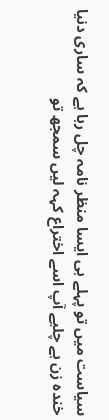سیاست میں تو پہلے ہی ایسا منظر نامہ چل رہا ہے کہ ساری دنیا خندہ زن ہے چلیے آپ اسے اختراع کہہ لیں سمجھ تو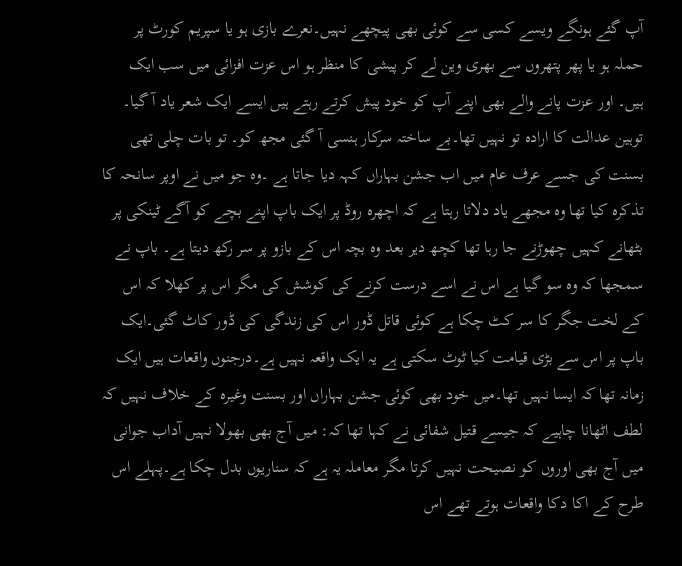آپ گئے ہونگے ویسے کسی سے کوئی بھی پیچھے نہیں۔نعرے بازی ہو یا سپریم کورٹ پر حملہ ہو یا پھر پتھروں سے بھری وین لے کر پیشی کا منظر ہو اس عزت افزائی میں سب ایک ہیں۔ اور عزت پانے والے بھی اپنے آپ کو خود پیش کرتے رہتے ہیں ایسے ایک شعر یاد آ گیا۔ توہین عدالت کا ارادہ تو نہیں تھا۔بے ساختہ سرکار ہنسی آ گئی مجھ کو۔ تو بات چلی تھی بسنت کی جسے عرف عام میں اب جشن بہاراں کہہ دیا جاتا ہے ۔وہ جو میں نے اوپر سانحہ کا تذکرہ کیا تھا وہ مجھے یاد دلاتا رہتا ہے کہ اچھرہ روڈ پر ایک باپ اپنے بچے کو آگے ٹینکی پر بٹھانے کہیں چھوڑنے جا رہا تھا کچھ دیر بعد وہ بچہ اس کے بازو پر سر رکھ دیتا ہے۔ باپ نے سمجھا کہ وہ سو گیا ہے اس نے اسے درست کرنے کی کوشش کی مگر اس پر کھلا کہ اس کے لخت جگر کا سر کٹ چکا ہے کوئی قاتل ڈور اس کی زندگی کی ڈور کاٹ گئی۔ایک باپ پر اس سے بڑی قیامت کیا ٹوٹ سکتی ہے یہ ایک واقعہ نہیں ہے۔درجنوں واقعات ہیں ایک زمانہ تھا کہ ایسا نہیں تھا۔میں خود بھی کوئی جشن بہاراں اور بسنت وغیرہ کے خلاف نہیں کہ لطف اٹھانا چاہیے کہ جیسے قتیل شفائی نے کہا تھا کہ: میں آج بھی بھولا نہیں آداب جوانی میں آج بھی اوروں کو نصیحت نہیں کرتا مگر معاملہ یہ ہے کہ سناریوں بدل چکا ہے۔پہلے اس طرح کے اکا دکا واقعات ہوتے تھے اس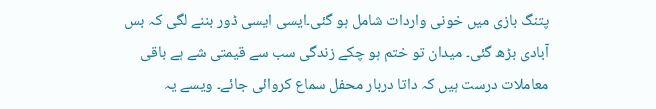پتنگ بازی میں خونی واردات شامل ہو گئی۔ایسی ایسی ڈور بننے لگی کہ بس آبادی بڑھ گئی۔ میدان تو ختم ہو چکے زندگی سب سے قیمتی شے ہے باقی معاملات درست ہیں کہ داتا دربار محفل سماع کروائی جائے۔ ویسے یہ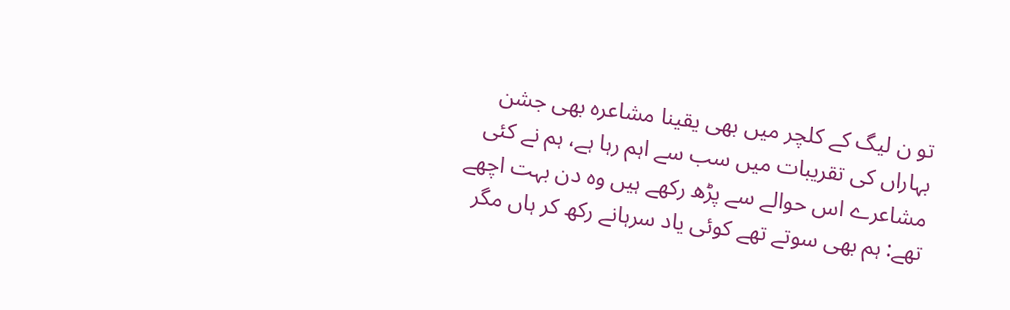تو ن لیگ کے کلچر میں بھی یقینا مشاعرہ بھی جشن بہاراں کی تقریبات میں سب سے اہم رہا ہے، ہم نے کئی مشاعرے اس حوالے سے پڑھ رکھے ہیں وہ دن بہت اچھے تھے: ہم بھی سوتے تھے کوئی یاد سرہانے رکھ کر ہاں مگر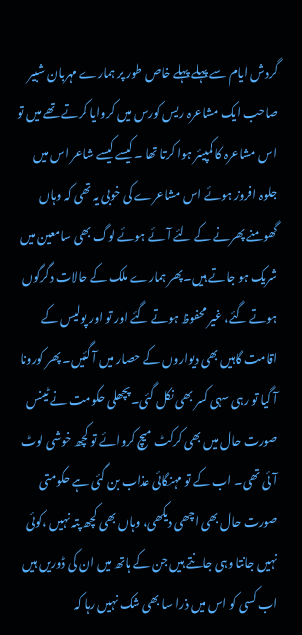گردش ایام سے پہلے پہلے خاص طور پر ہمارے مہربان شبیر صاحب ایک مشاعرہ ریس کورس میں کروایا کرتے تھے میں تو اس مشاعرہ کا کمپیئر ہوا کرتا تھا ۔کیسے کیسے شاعر اس میں جلوہ افروز ہوئے اس مشاعرے کی خوبی یہ تھی کہ وہاں گھومنے پھرنے کے لئے آئے ہوئے لوگ بھی سامعین میں شریک ہو جاتے ہیں۔پھر ہمارے ملک کے حالات دگرگوں ہوتے گئے، غیر محفوظ ہوتے گئے اور تو اور پولیس کے اقامت گاہیں بھی دیواروں کے حصار میں آ گئیں۔ پھر کورونا آ گیا تو رہی سہی کسر بھی نکل گئی۔پچھلی حکومت نے ٹینس صورت حال میں بھی کرکٹ میچ کروائے تو کچھ خوشی لوٹ آئی تھی۔ اب کے تو مہنگائی عذاب بن گئی ہے حکومتی صورت حال بھی اچھی دیکھی، وہاں بھی کچھ پتہ نہیں ،کوئی نہیں جانتا وہی جانتے ہیں جن کے ہاتھ میں ان کی ڈوریں ہیں اب کسی کو اس میں ذرا سا بھی شک نہیں رہا کہ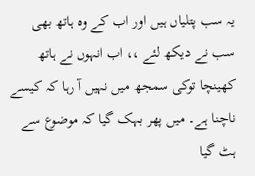یہ سب پتلیاں ہیں اور اب کے وہ ہاتھ بھی سب نے دیکھ لئے ،، اب انہوں نے ہاتھ کھینچا توکی سمجھ میں نہیں آ رہا کہ کیسے ناچنا ہے۔ میں پھر بہک گیا کہ موضوع سے ہٹ گیا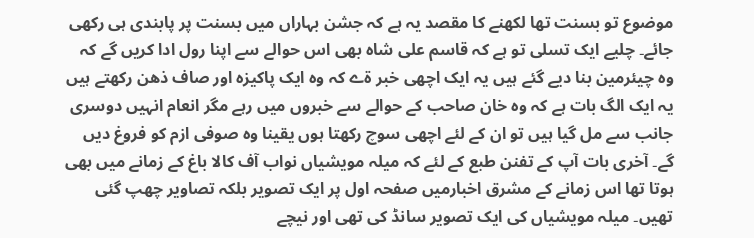موضوع تو بسنت تھا لکھنے کا مقصد یہ ہے کہ جشن بہاراں میں بسنت پر پابندی ہی رکھی جائے۔ چلیے ایک تسلی تو ہے کہ قاسم علی شاہ بھی اس حوالے سے اپنا رول ادا کریں گے کہ وہ چیئرمین بنا دیے گئے ہیں یہ ایک اچھی خبر ۃے کہ وہ ایک پاکیزہ اور صاف ذھن رکھتے ہیں یہ ایک الگ بات ہے کہ وہ خان صاحب کے حوالے سے خبروں میں رہے مگر انعام انہیں دوسری جانب سے مل گیا ہیں تو ان کے لئے اچھی سوچ رکھتا ہوں یقینا وہ صوفی ازم کو فروغ دیں گے۔ آخری بات آپ کے تفنن طبع کے لئے کہ میلہ مویشیاں نواب آف کالا باغ کے زمانے میں بھی ہوتا تھا اس زمانے کے مشرق اخبارمیں صفحہ اول پر ایک تصویر بلکہ تصاویر چھپ گئی تھیں۔ میلہ مویشیاں کی ایک تصویر سانڈ کی تھی اور نیچے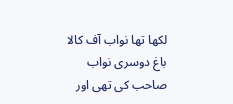لکھا تھا نواب آف کالا باغ دوسری نواب صاحب کی تھی اور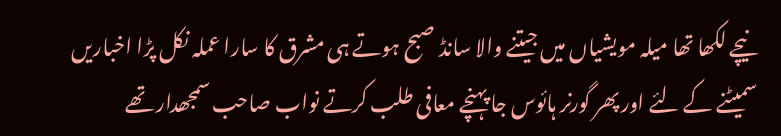نیچے لکھا تھا میلہ مویشیاں میں جیتنے والا سانڈ صبح ہوتے ہی مشرق کا سارا عملہ نکل پڑا اخباریں سمیٹنے کے لئے اور پھر گورنر ہائوس جا پہنچے معافی طلب کرتے نواب صاحب سمجھدار تھے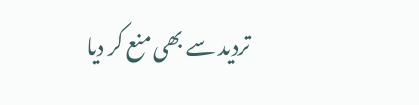تردید سے بھی منع کر دیا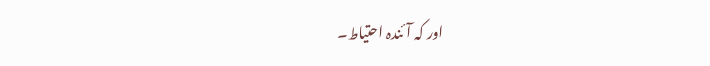اور کہ آئندہ احتیاط۔